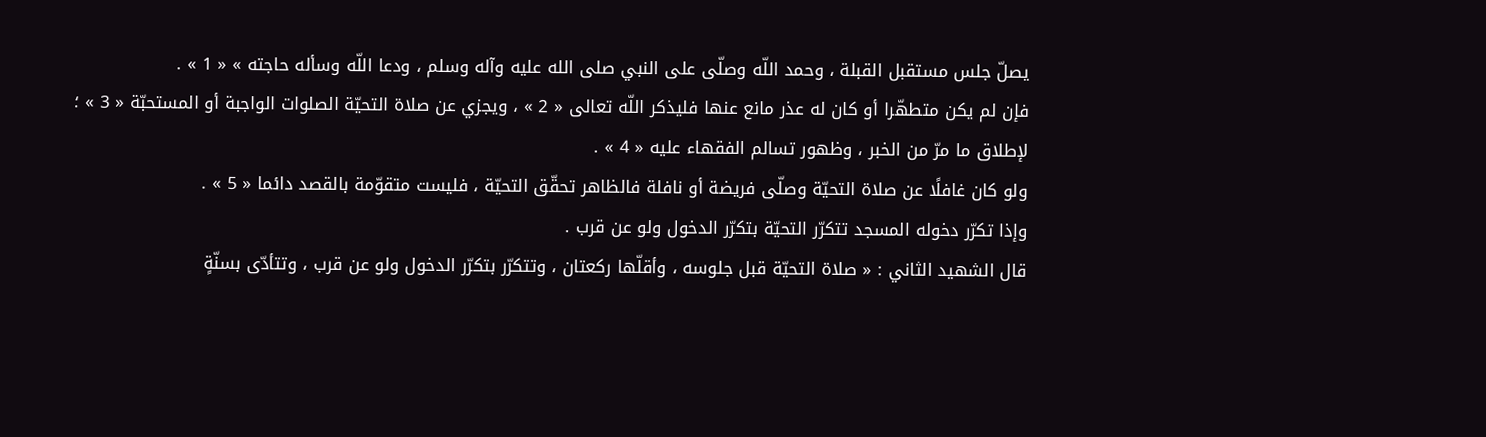يصلّ جلس مستقبل القبلة ، وحمد اللّه وصلّى على النبي صلى الله عليه وآله وسلم ، ودعا اللّه وسأله حاجته » « 1 » .
فإن لم يكن متطهّرا أو كان له عذر مانع عنها فليذكر اللّه تعالى « 2 » ، ويجزي عن صلاة التحيّة الصلوات الواجبة أو المستحبّة « 3 » ؛ لإطلاق ما مرّ من الخبر ، وظهور تسالم الفقهاء عليه « 4 » .
ولو كان غافلًا عن صلاة التحيّة وصلّى فريضة أو نافلة فالظاهر تحقّق التحيّة ، فليست متقوّمة بالقصد دائما « 5 » .
وإذا تكرّر دخوله المسجد تتكرّر التحيّة بتكرّر الدخول ولو عن قرب .
قال الشهيد الثاني : « صلاة التحيّة قبل جلوسه ، وأقلّها ركعتان ، وتتكرّر بتكرّر الدخول ولو عن قرب ، وتتأدّى بسنّةٍ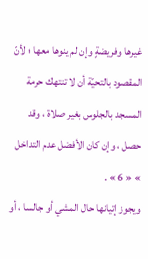غيرها وفريضةٍ وإن لم ينوها معها ؛ لأنّ المقصود بالتحيّة أن لا تنتهك حرمة المسجد بالجلوس بغير صلاة ، وقد حصل ، وإن كان الأفضل عدم التداخل » « 6 » .
ويجوز إتيانها حال المشي أو جالسا ، أو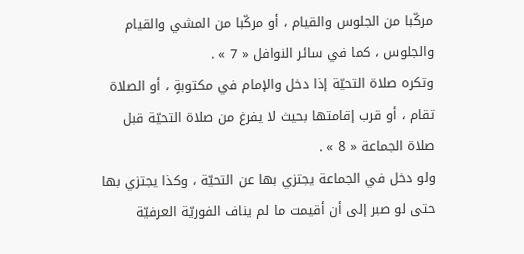مركّبا من الجلوس والقيام ، أو مركّبا من المشي والقيام والجلوس ، كما في سائر النوافل « 7 » .
وتكره صلاة التحيّة إذا دخل والإمام في مكتوبةٍ ، أو الصلاة تقام ، أو قرب إقامتها بحيث لا يفرغ من صلاة التحيّة قبل صلاة الجماعة « 8 » .
ولو دخل في الجماعة يجتزي بها عن التحيّة ، وكذا يجتزي بها حتى لو صبر إلى أن أقيمت ما لم يناف الفوريّة العرفيّة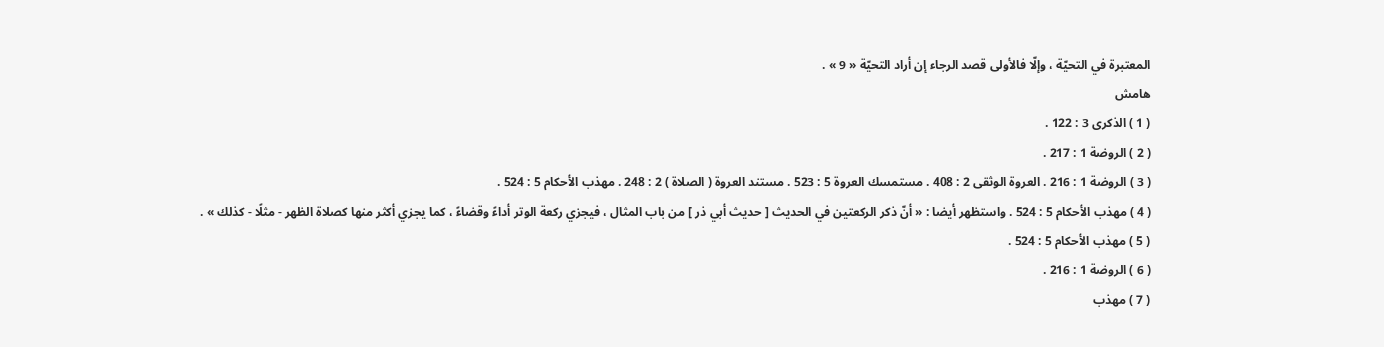المعتبرة في التحيّة ، وإلّا فالأولى قصد الرجاء إن أراد التحيّة « 9 » .
هامش
( 1 ) الذكرى 3 : 122 .
( 2 ) الروضة 1 : 217 .
( 3 ) الروضة 1 : 216 . العروة الوثقى 2 : 408 . مستمسك العروة 5 : 523 . مستند العروة ( الصلاة ) 2 : 248 . مهذب الأحكام 5 : 524 .
( 4 ) مهذب الأحكام 5 : 524 . واستظهر أيضا : « أنّ ذكر الركعتين في الحديث [ حديث أبي ذر ] من باب المثال ، فيجزي ركعة الوتر أداءً وقضاءً ، كما يجزي أكثر منها كصلاة الظهر - مثلًا - كذلك » .
( 5 ) مهذب الأحكام 5 : 524 .
( 6 ) الروضة 1 : 216 .
( 7 ) مهذب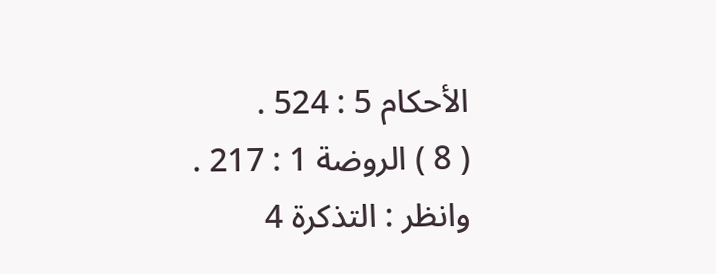الأحكام 5 : 524 .
( 8 ) الروضة 1 : 217 . وانظر : التذكرة 4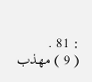: 81 .
( 9 ) مهذب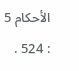الأحكام 5 : 524 .